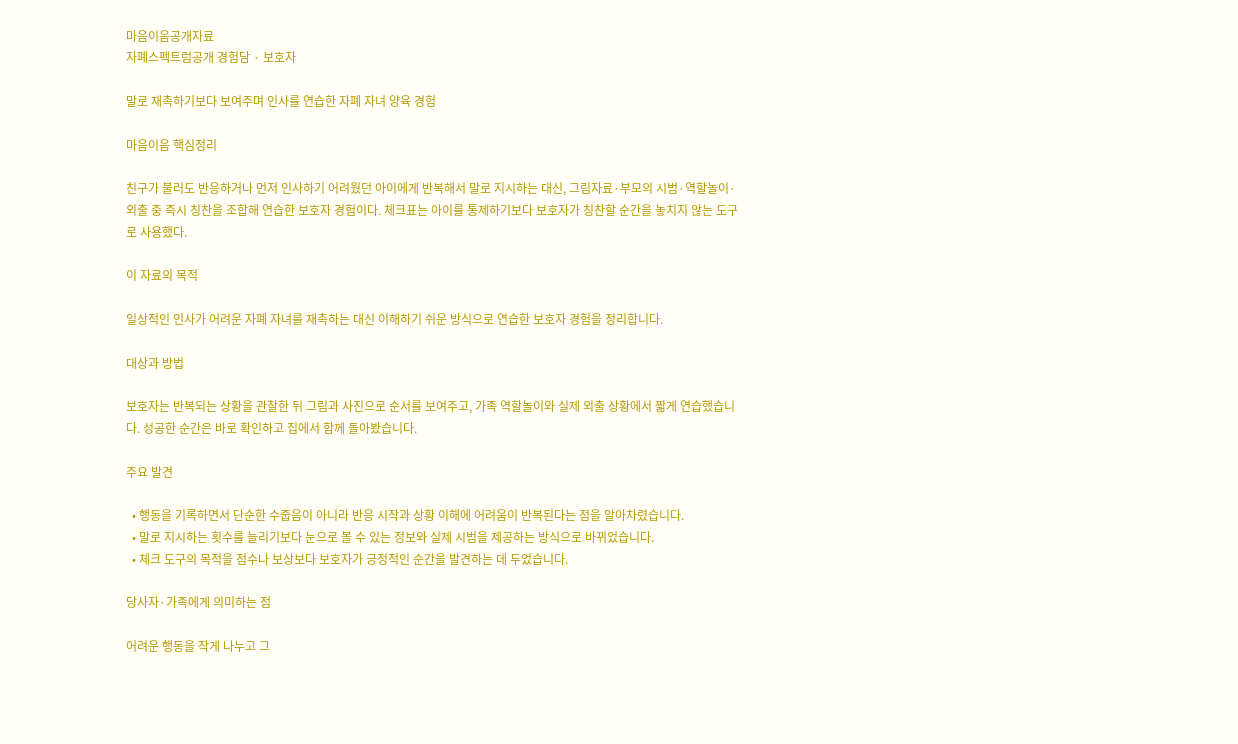마음이음공개자료
자폐스펙트럼공개 경험담 · 보호자

말로 재촉하기보다 보여주며 인사를 연습한 자폐 자녀 양육 경험

마음이음 핵심정리

친구가 불러도 반응하거나 먼저 인사하기 어려웠던 아이에게 반복해서 말로 지시하는 대신, 그림자료·부모의 시범·역할놀이·외출 중 즉시 칭찬을 조합해 연습한 보호자 경험이다. 체크표는 아이를 통제하기보다 보호자가 칭찬할 순간을 놓치지 않는 도구로 사용했다.

이 자료의 목적

일상적인 인사가 어려운 자폐 자녀를 재촉하는 대신 이해하기 쉬운 방식으로 연습한 보호자 경험을 정리합니다.

대상과 방법

보호자는 반복되는 상황을 관찰한 뒤 그림과 사진으로 순서를 보여주고, 가족 역할놀이와 실제 외출 상황에서 짧게 연습했습니다. 성공한 순간은 바로 확인하고 집에서 함께 돌아봤습니다.

주요 발견

  • 행동을 기록하면서 단순한 수줍음이 아니라 반응 시작과 상황 이해에 어려움이 반복된다는 점을 알아차렸습니다.
  • 말로 지시하는 횟수를 늘리기보다 눈으로 볼 수 있는 정보와 실제 시범을 제공하는 방식으로 바뀌었습니다.
  • 체크 도구의 목적을 점수나 보상보다 보호자가 긍정적인 순간을 발견하는 데 두었습니다.

당사자·가족에게 의미하는 점

어려운 행동을 작게 나누고 그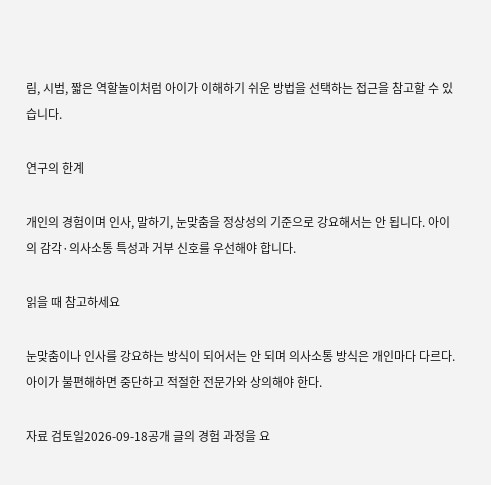림, 시범, 짧은 역할놀이처럼 아이가 이해하기 쉬운 방법을 선택하는 접근을 참고할 수 있습니다.

연구의 한계

개인의 경험이며 인사, 말하기, 눈맞춤을 정상성의 기준으로 강요해서는 안 됩니다. 아이의 감각·의사소통 특성과 거부 신호를 우선해야 합니다.

읽을 때 참고하세요

눈맞춤이나 인사를 강요하는 방식이 되어서는 안 되며 의사소통 방식은 개인마다 다르다. 아이가 불편해하면 중단하고 적절한 전문가와 상의해야 한다.

자료 검토일2026-09-18공개 글의 경험 과정을 요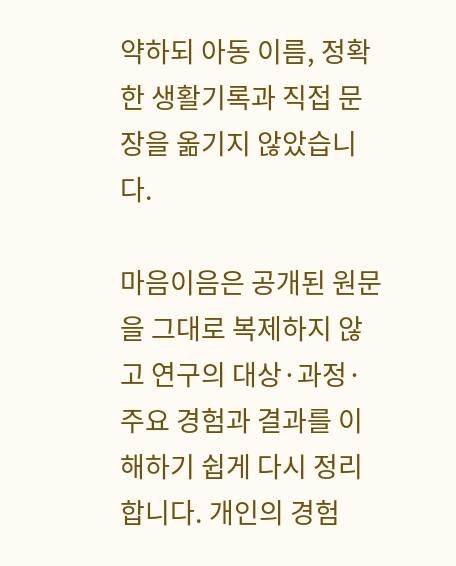약하되 아동 이름, 정확한 생활기록과 직접 문장을 옮기지 않았습니다.

마음이음은 공개된 원문을 그대로 복제하지 않고 연구의 대상·과정·주요 경험과 결과를 이해하기 쉽게 다시 정리합니다. 개인의 경험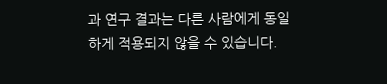과 연구 결과는 다른 사람에게 동일하게 적용되지 않을 수 있습니다.